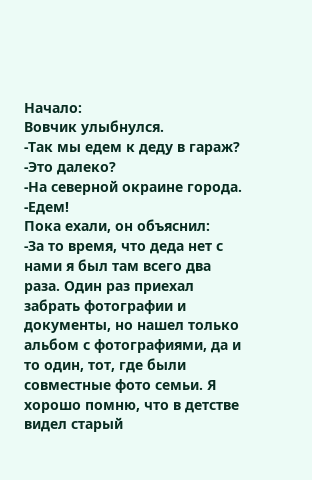Начало:
Вовчик улыбнулся.
-Так мы едем к деду в гараж?
-Это далеко?
-На северной окраине города.
-Едем!
Пока ехали, он объяснил:
-За то время, что деда нет с нами я был там всего два раза. Один раз приехал забрать фотографии и документы, но нашел только альбом с фотографиями, да и то один, тот, где были совместные фото семьи. Я хорошо помню, что в детстве видел старый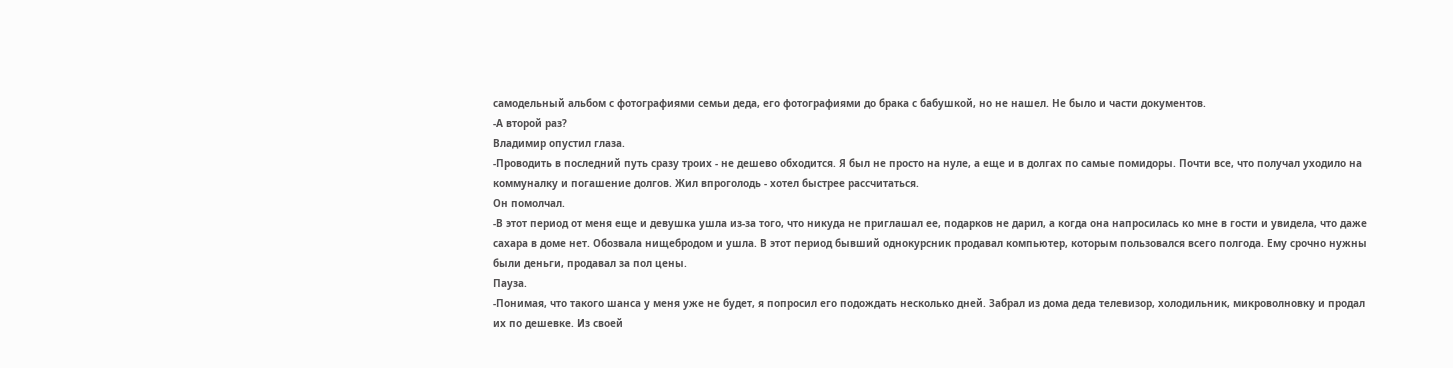самодельный альбом с фотографиями семьи деда, его фотографиями до брака с бабушкой, но не нашел. Не было и части документов.
-А второй раз?
Владимир опустил глаза.
-Проводить в последний путь сразу троих - не дешево обходится. Я был не просто на нуле, а еще и в долгах по самые помидоры. Почти все, что получал уходило на коммуналку и погашение долгов. Жил впроголодь - хотел быстрее рассчитаться.
Он помолчал.
-В этот период от меня еще и девушка ушла из-за того, что никуда не приглашал ее, подарков не дарил, а когда она напросилась ко мне в гости и увидела, что даже сахара в доме нет. Обозвала нищебродом и ушла. В этот период бывший однокурсник продавал компьютер, которым пользовался всего полгода. Ему срочно нужны были деньги, продавал за пол цены.
Пауза.
-Понимая, что такого шанса у меня уже не будет, я попросил его подождать несколько дней. Забрал из дома деда телевизор, холодильник, микроволновку и продал их по дешевке. Из своей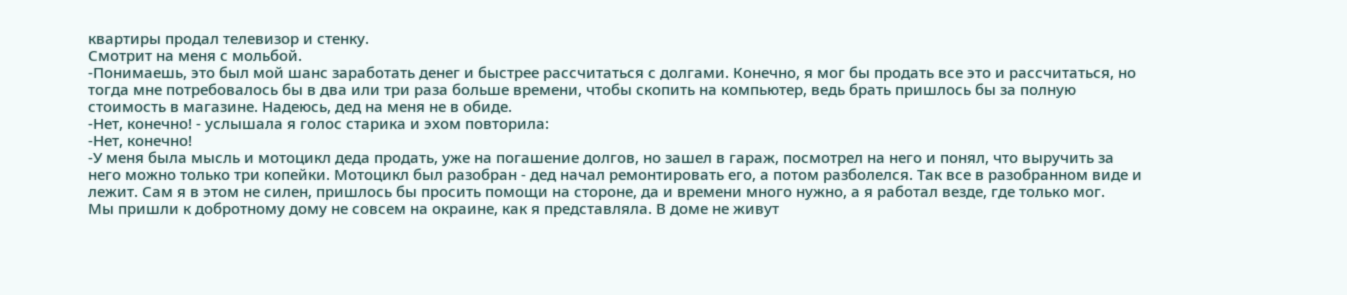квартиры продал телевизор и стенку.
Смотрит на меня с мольбой.
-Понимаешь, это был мой шанс заработать денег и быстрее рассчитаться с долгами. Конечно, я мог бы продать все это и рассчитаться, но тогда мне потребовалось бы в два или три раза больше времени, чтобы скопить на компьютер, ведь брать пришлось бы за полную стоимость в магазине. Надеюсь, дед на меня не в обиде.
-Нет, конечно! - услышала я голос старика и эхом повторила:
-Нет, конечно!
-У меня была мысль и мотоцикл деда продать, уже на погашение долгов, но зашел в гараж, посмотрел на него и понял, что выручить за него можно только три копейки. Мотоцикл был разобран - дед начал ремонтировать его, а потом разболелся. Так все в разобранном виде и лежит. Сам я в этом не силен, пришлось бы просить помощи на стороне, да и времени много нужно, а я работал везде, где только мог.
Мы пришли к добротному дому не совсем на окраине, как я представляла. В доме не живут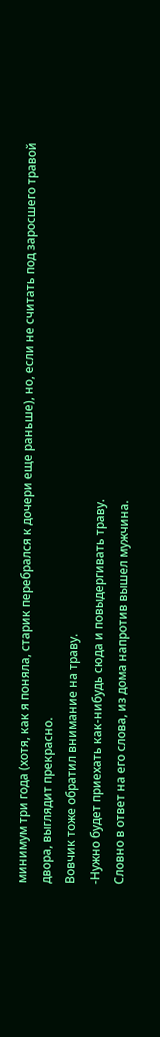минимум три года (хотя, как я поняла, старик перебрался к дочери еще раньше), но, если не считать под заросшего травой двора, выглядит прекрасно.
Вовчик тоже обратил внимание на траву.
-Нужно будет приехать как-нибудь сюда и повыдергивать траву.
Словно в ответ на его слова, из дома напротив вышел мужчина.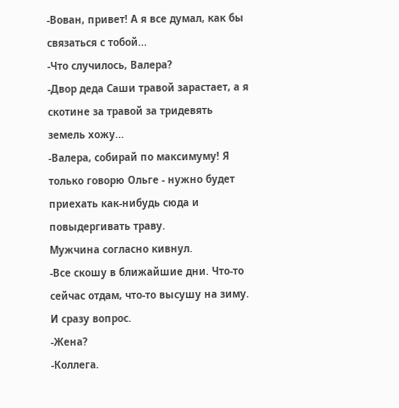-Вован, привет! А я все думал, как бы связаться с тобой...
-Что случилось, Валера?
-Двор деда Саши травой зарастает, а я скотине за травой за тридевять земель хожу...
-Валера, собирай по максимуму! Я только говорю Ольге - нужно будет приехать как-нибудь сюда и повыдергивать траву.
Мужчина согласно кивнул.
-Все скошу в ближайшие дни. Что-то сейчас отдам, что-то высушу на зиму.
И сразу вопрос.
-Жена?
-Коллега.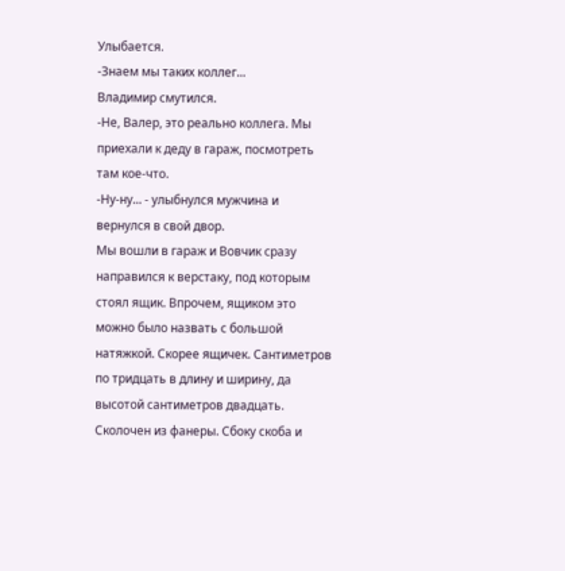Улыбается.
-Знаем мы таких коллег...
Владимир смутился.
-Не, Валер, это реально коллега. Мы приехали к деду в гараж, посмотреть там кое-что.
-Ну-ну... - улыбнулся мужчина и вернулся в свой двор.
Мы вошли в гараж и Вовчик сразу направился к верстаку, под которым стоял ящик. Впрочем, ящиком это можно было назвать с большой натяжкой. Скорее ящичек. Сантиметров по тридцать в длину и ширину, да высотой сантиметров двадцать. Сколочен из фанеры. Сбоку скоба и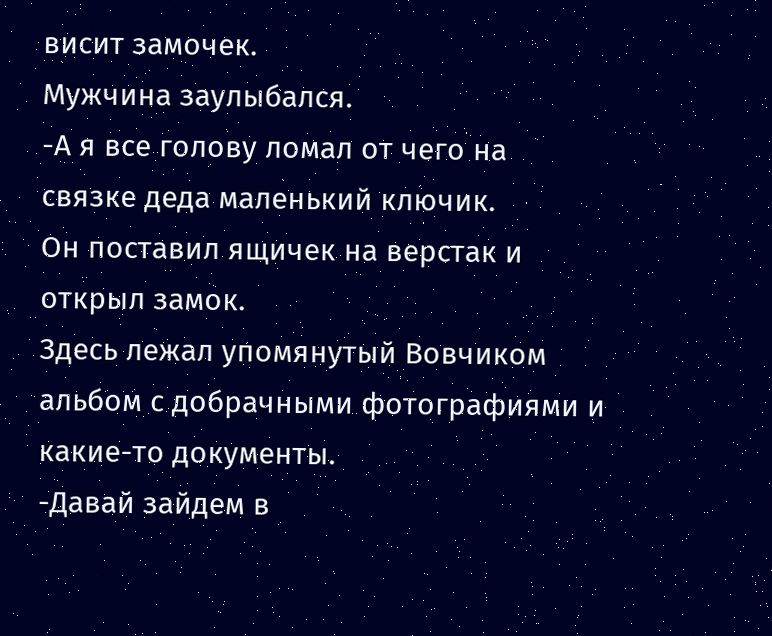висит замочек.
Мужчина заулыбался.
-А я все голову ломал от чего на связке деда маленький ключик.
Он поставил ящичек на верстак и открыл замок.
Здесь лежал упомянутый Вовчиком альбом с добрачными фотографиями и какие-то документы.
-Давай зайдем в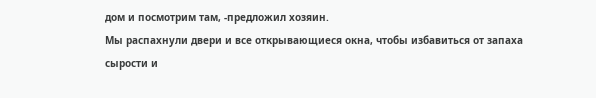дом и посмотрим там, -предложил хозяин.
Мы распахнули двери и все открывающиеся окна, чтобы избавиться от запаха сырости и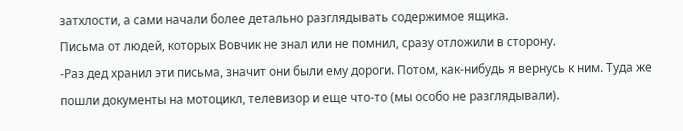затхлости, а сами начали более детально разглядывать содержимое ящика.
Письма от людей, которых Вовчик не знал или не помнил, сразу отложили в сторону.
-Раз дед хранил эти письма, значит они были ему дороги. Потом, как-нибудь я вернусь к ним. Туда же пошли документы на мотоцикл, телевизор и еще что-то (мы особо не разглядывали).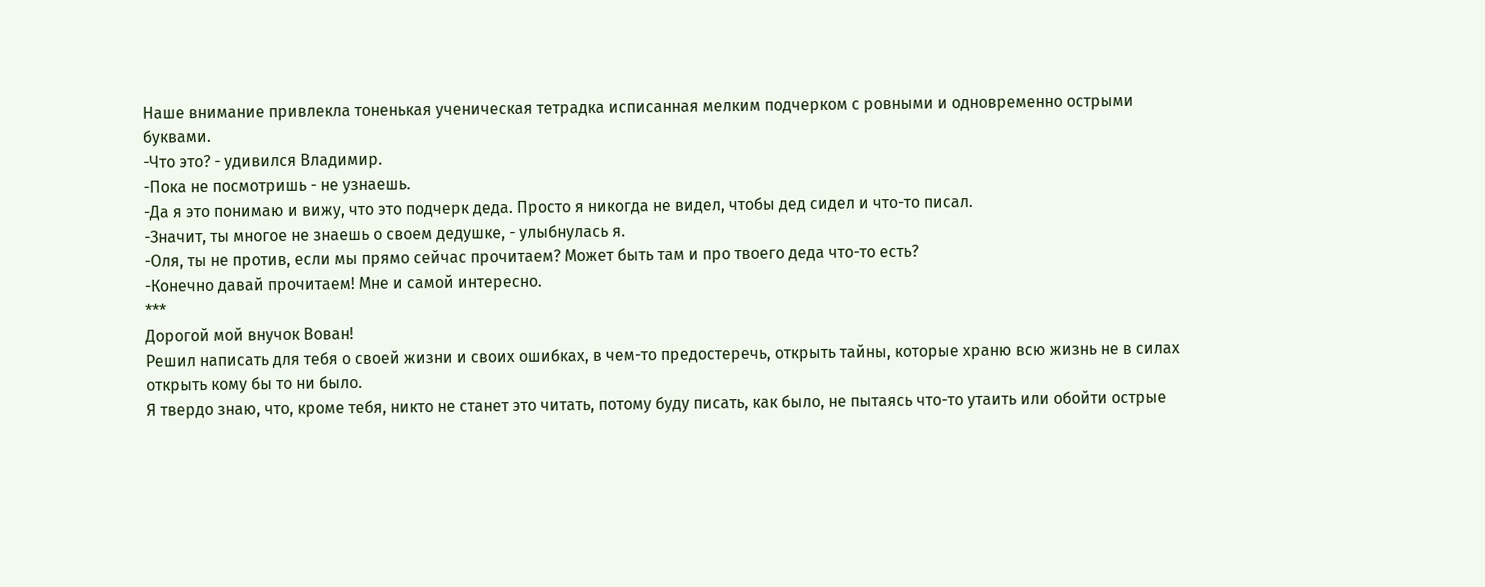Наше внимание привлекла тоненькая ученическая тетрадка исписанная мелким подчерком с ровными и одновременно острыми буквами.
-Что это? - удивился Владимир.
-Пока не посмотришь - не узнаешь.
-Да я это понимаю и вижу, что это подчерк деда. Просто я никогда не видел, чтобы дед сидел и что-то писал.
-Значит, ты многое не знаешь о своем дедушке, - улыбнулась я.
-Оля, ты не против, если мы прямо сейчас прочитаем? Может быть там и про твоего деда что-то есть?
-Конечно давай прочитаем! Мне и самой интересно.
***
Дорогой мой внучок Вован!
Решил написать для тебя о своей жизни и своих ошибках, в чем-то предостеречь, открыть тайны, которые храню всю жизнь не в силах открыть кому бы то ни было.
Я твердо знаю, что, кроме тебя, никто не станет это читать, потому буду писать, как было, не пытаясь что-то утаить или обойти острые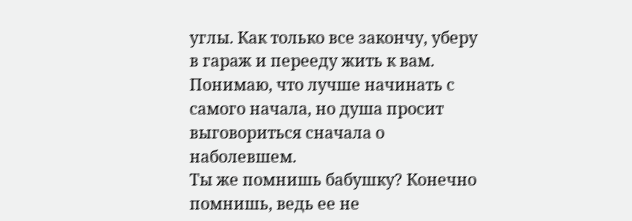углы. Как только все закончу, уберу в гараж и перееду жить к вам.
Понимаю, что лучше начинать с самого начала, но душа просит выговориться сначала о наболевшем.
Ты же помнишь бабушку? Конечно помнишь, ведь ее не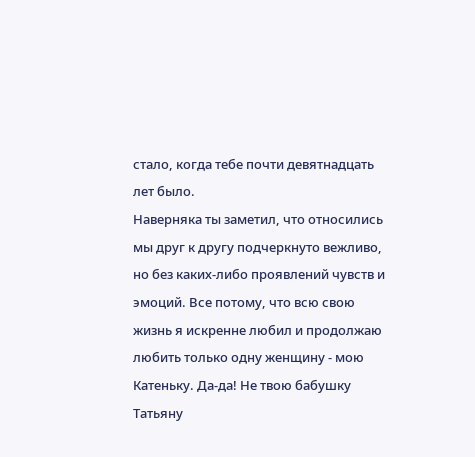стало, когда тебе почти девятнадцать лет было.
Наверняка ты заметил, что относились мы друг к другу подчеркнуто вежливо, но без каких-либо проявлений чувств и эмоций. Все потому, что всю свою жизнь я искренне любил и продолжаю любить только одну женщину - мою Катеньку. Да-да! Не твою бабушку Татьяну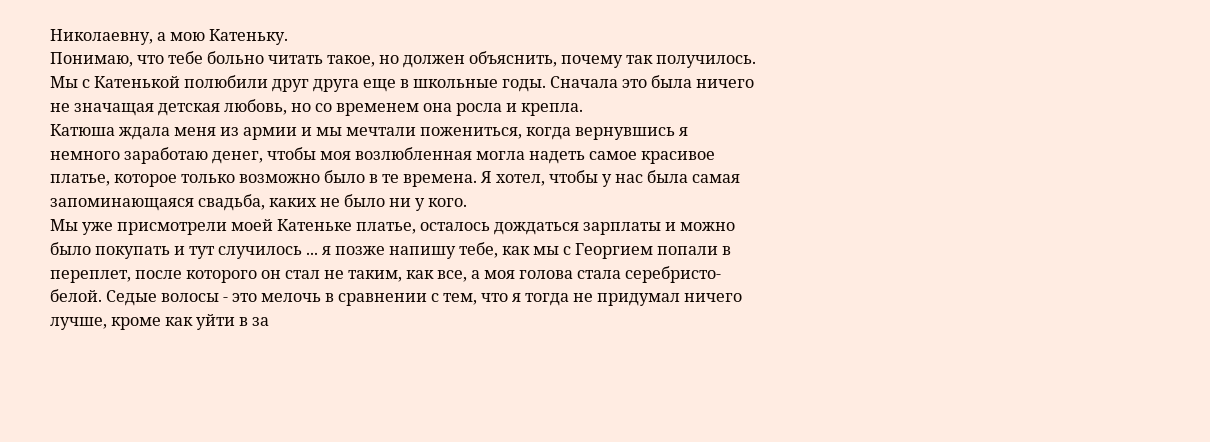Николаевну, а мою Катеньку.
Понимаю, что тебе больно читать такое, но должен объяснить, почему так получилось.
Мы с Катенькой полюбили друг друга еще в школьные годы. Сначала это была ничего не значащая детская любовь, но со временем она росла и крепла.
Катюша ждала меня из армии и мы мечтали пожениться, когда вернувшись я немного заработаю денег, чтобы моя возлюбленная могла надеть самое красивое платье, которое только возможно было в те времена. Я хотел, чтобы у нас была самая запоминающаяся свадьба, каких не было ни у кого.
Мы уже присмотрели моей Катеньке платье, осталось дождаться зарплаты и можно было покупать и тут случилось ... я позже напишу тебе, как мы с Георгием попали в переплет, после которого он стал не таким, как все, а моя голова стала серебристо-белой. Седые волосы - это мелочь в сравнении с тем, что я тогда не придумал ничего лучше, кроме как уйти в за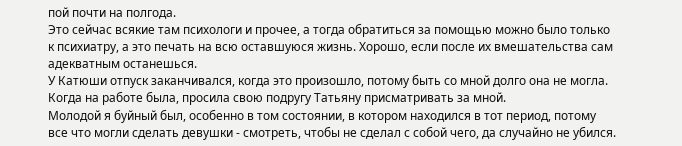пой почти на полгода.
Это сейчас всякие там психологи и прочее, а тогда обратиться за помощью можно было только к психиатру, а это печать на всю оставшуюся жизнь. Хорошо, если после их вмешательства сам адекватным останешься.
У Катюши отпуск заканчивался, когда это произошло, потому быть со мной долго она не могла. Когда на работе была, просила свою подругу Татьяну присматривать за мной.
Молодой я буйный был, особенно в том состоянии, в котором находился в тот период, потому все что могли сделать девушки - смотреть, чтобы не сделал с собой чего, да случайно не убился.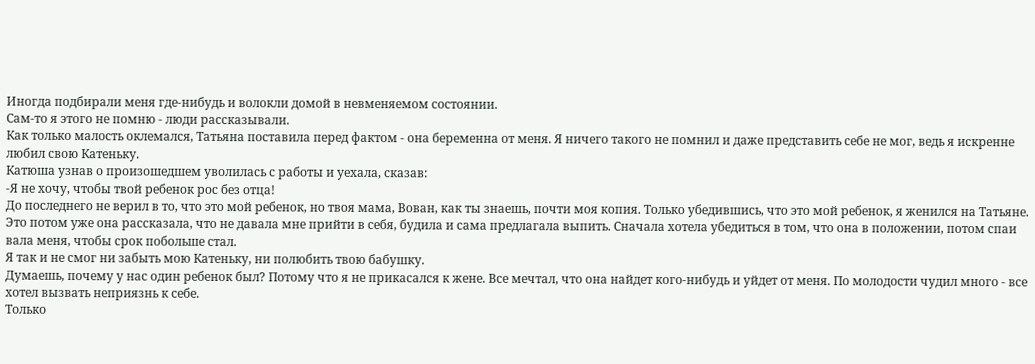Иногда подбирали меня где-нибудь и волокли домой в невменяемом состоянии.
Сам-то я этого не помню - люди рассказывали.
Как только малость оклемался, Татьяна поставила перед фактом - она беременна от меня. Я ничего такого не помнил и даже представить себе не мог, ведь я искренне любил свою Катеньку.
Катюша узнав о произошедшем уволилась с работы и уехала, сказав:
-Я не хочу, чтобы твой ребенок рос без отца!
До последнего не верил в то, что это мой ребенок, но твоя мама, Вован, как ты знаешь, почти моя копия. Только убедившись, что это мой ребенок, я женился на Татьяне.
Это потом уже она рассказала, что не давала мне прийти в себя, будила и сама предлагала выпить. Сначала хотела убедиться в том, что она в положении, потом спаи вала меня, чтобы срок побольше стал.
Я так и не смог ни забыть мою Катеньку, ни полюбить твою бабушку.
Думаешь, почему у нас один ребенок был? Потому что я не прикасался к жене. Все мечтал, что она найдет кого-нибудь и уйдет от меня. По молодости чудил много - все хотел вызвать неприязнь к себе.
Только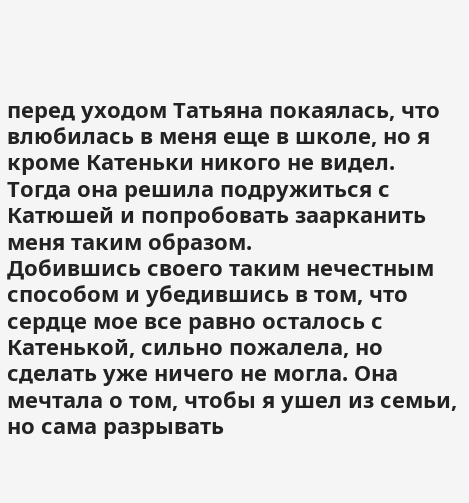перед уходом Татьяна покаялась, что влюбилась в меня еще в школе, но я кроме Катеньки никого не видел. Тогда она решила подружиться с Катюшей и попробовать заарканить меня таким образом.
Добившись своего таким нечестным способом и убедившись в том, что сердце мое все равно осталось с Катенькой, сильно пожалела, но сделать уже ничего не могла. Она мечтала о том, чтобы я ушел из семьи, но сама разрывать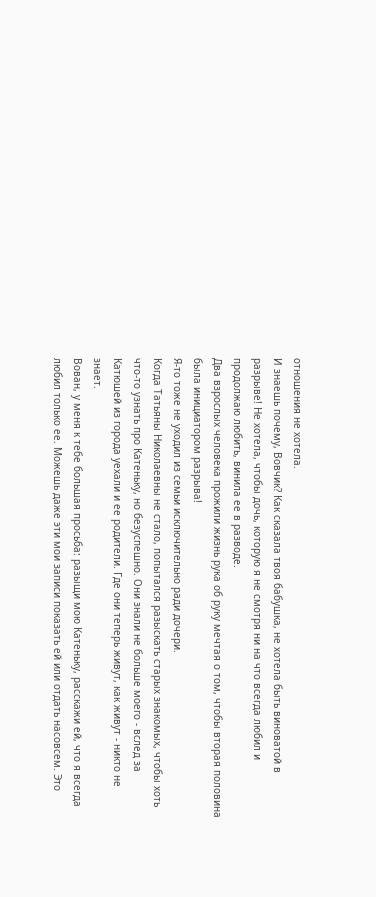отношения не хотела.
И знаешь почему, Вовчик? Как сказала твоя бабушка, не хотела быть виноватой в разрыве! Не хотела, чтобы дочь, которую я не смотря ни на что всегда любил и продолжаю любить, винила ее в разводе.
Два взрослых человека прожили жизнь рука об руку мечтая о том, чтобы вторая половина была инициатором разрыва!
Я-то тоже не уходил из семьи исключительно ради дочери.
Когда Татьяны Николаевны не стало, попытался разыскать старых знакомых, чтобы хоть что-то узнать про Катеньку, но безуспешно. Они знали не больше моего - вслед за Катюшей из города уехали и ее родители. Где они теперь живут, как живут - никто не знает.
Вован, у меня к тебе большая просьба: разыщи мою Катеньку, расскажи ей, что я всегда любил только ее. Можешь даже эти мои записи показать ей или отдать насовсем. Это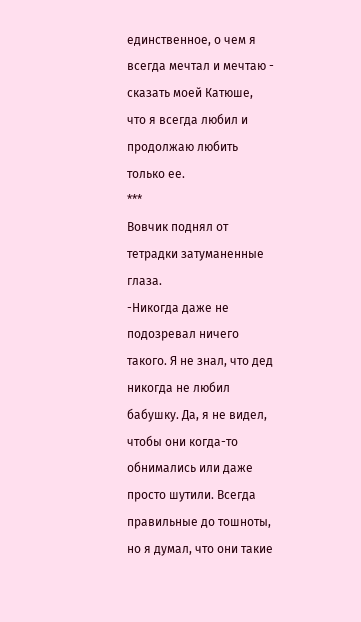единственное, о чем я всегда мечтал и мечтаю - сказать моей Катюше, что я всегда любил и продолжаю любить только ее.
***
Вовчик поднял от тетрадки затуманенные глаза.
-Никогда даже не подозревал ничего такого. Я не знал, что дед никогда не любил бабушку. Да, я не видел, чтобы они когда-то обнимались или даже просто шутили. Всегда правильные до тошноты, но я думал, что они такие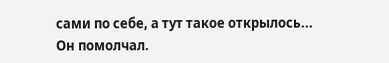сами по себе, а тут такое открылось...
Он помолчал.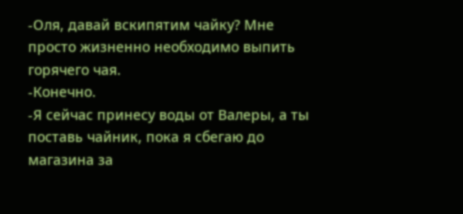-Оля, давай вскипятим чайку? Мне просто жизненно необходимо выпить горячего чая.
-Конечно.
-Я сейчас принесу воды от Валеры, а ты поставь чайник, пока я сбегаю до магазина за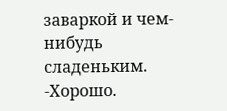заваркой и чем-нибудь сладеньким.
-Хорошо.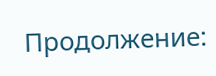Продолжение: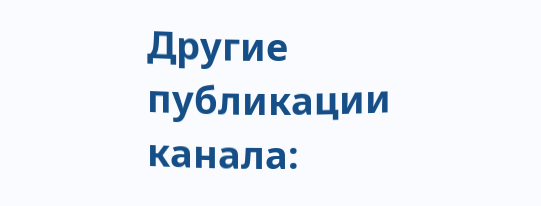Другие публикации канала: